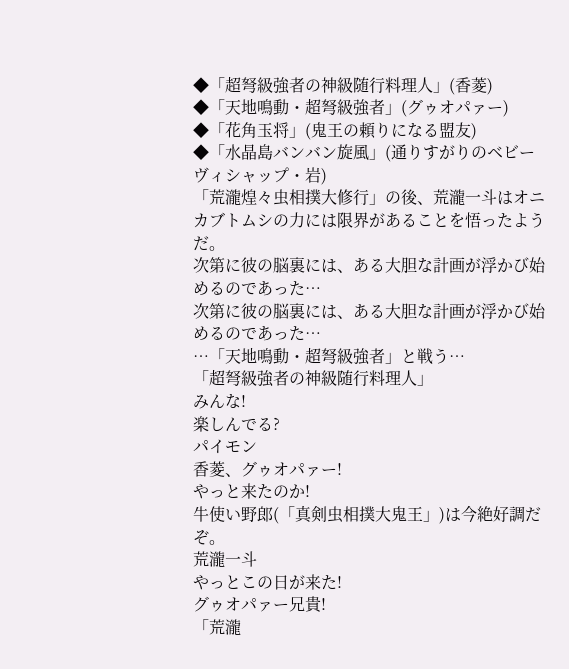◆「超弩級強者の神級随行料理人」(香菱)
◆「天地鳴動・超弩級強者」(グゥオパァー)
◆「花角玉将」(鬼王の頼りになる盟友)
◆「水晶島バンバン旋風」(通りすがりのベビーヴィシャップ・岩)
「荒瀧煌々虫相撲大修行」の後、荒瀧一斗はオニカブトムシの力には限界があることを悟ったようだ。
次第に彼の脳裏には、ある大胆な計画が浮かび始めるのであった…
次第に彼の脳裏には、ある大胆な計画が浮かび始めるのであった…
…「天地鳴動・超弩級強者」と戦う…
「超弩級強者の神級随行料理人」
みんな!
楽しんでる?
パイモン
香菱、グゥオパァー!
やっと来たのか!
牛使い野郎(「真剣虫相撲大鬼王」)は今絶好調だぞ。
荒瀧一斗
やっとこの日が来た!
グゥオパァー兄貴!
「荒瀧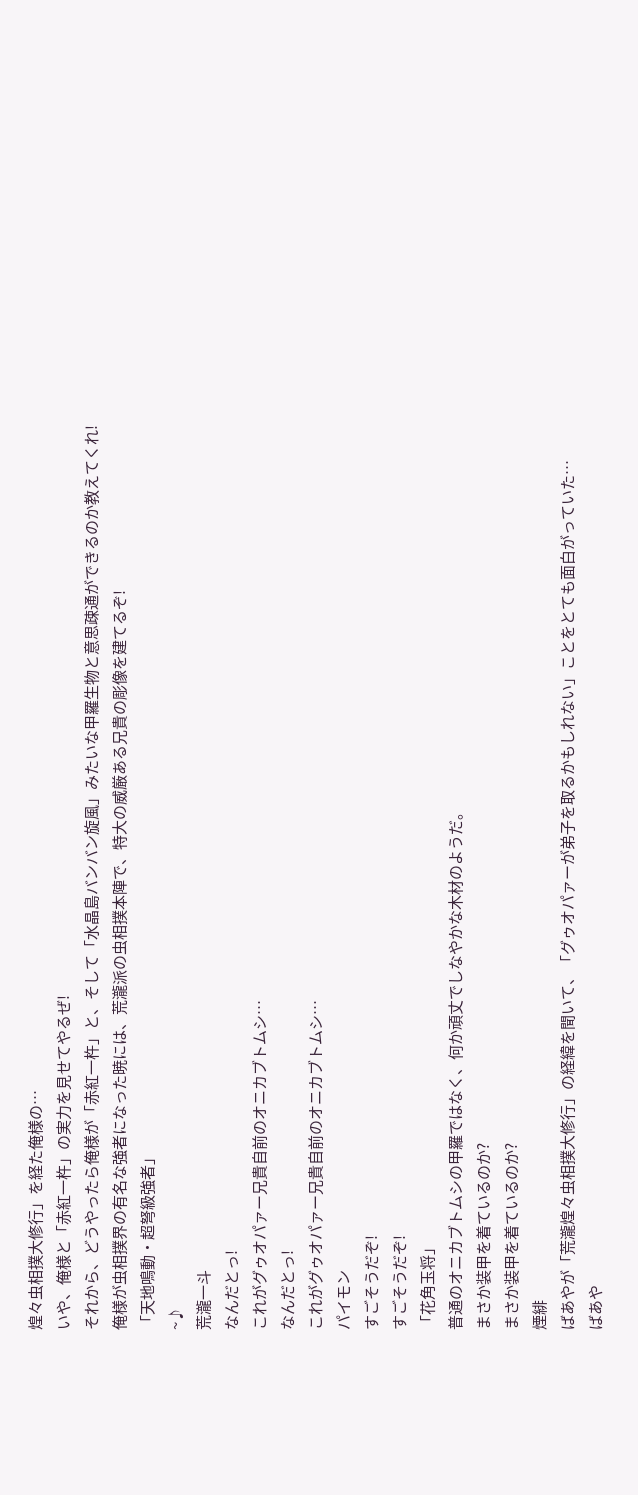煌々虫相撲大修行」を経た俺様の…
いや、俺様と「赤紅一杵」の実力を見せてやるぜ!
それから、どうやったら俺様が「赤紅一杵」と、そして「水晶島バンバン旋風」みたいな甲羅生物と意思疎通ができるのか教えてくれ!
俺様が虫相撲界の有名な強者になった暁には、荒瀧派の虫相撲本陣で、特大の威厳ある兄貴の彫像を建てるぞ!
「天地鳴動・超弩級強者」
~♪
荒瀧一斗
なんだとっ!
これがグゥオパァー兄貴自前のオニカブトムシ…
なんだとっ!
これがグゥオパァー兄貴自前のオニカブトムシ…
パイモン
すごそうだぞ!
すごそうだぞ!
「花角玉将」
普通のオニカブトムシの甲羅ではなく、何か頑丈でしなやかな木材のようだ。
まさか装甲を着ているのか?
まさか装甲を着ているのか?
煙緋
ばあやが「荒瀧煌々虫相撲大修行」の経緯を聞いて、「グゥオパァーが弟子を取るかもしれない」ことをとても面白がっていた…
ばあや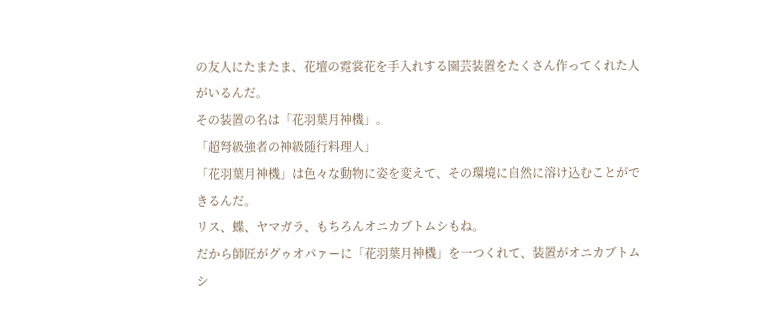の友人にたまたま、花壇の霓裳花を手入れする園芸装置をたくさん作ってくれた人がいるんだ。
その装置の名は「花羽葉月神機」。
「超弩級強者の神級随行料理人」
「花羽葉月神機」は色々な動物に姿を変えて、その環境に自然に溶け込むことができるんだ。
リス、蝶、ヤマガラ、もちろんオニカブトムシもね。
だから師匠がグゥオパァーに「花羽葉月神機」を一つくれて、装置がオニカブトムシ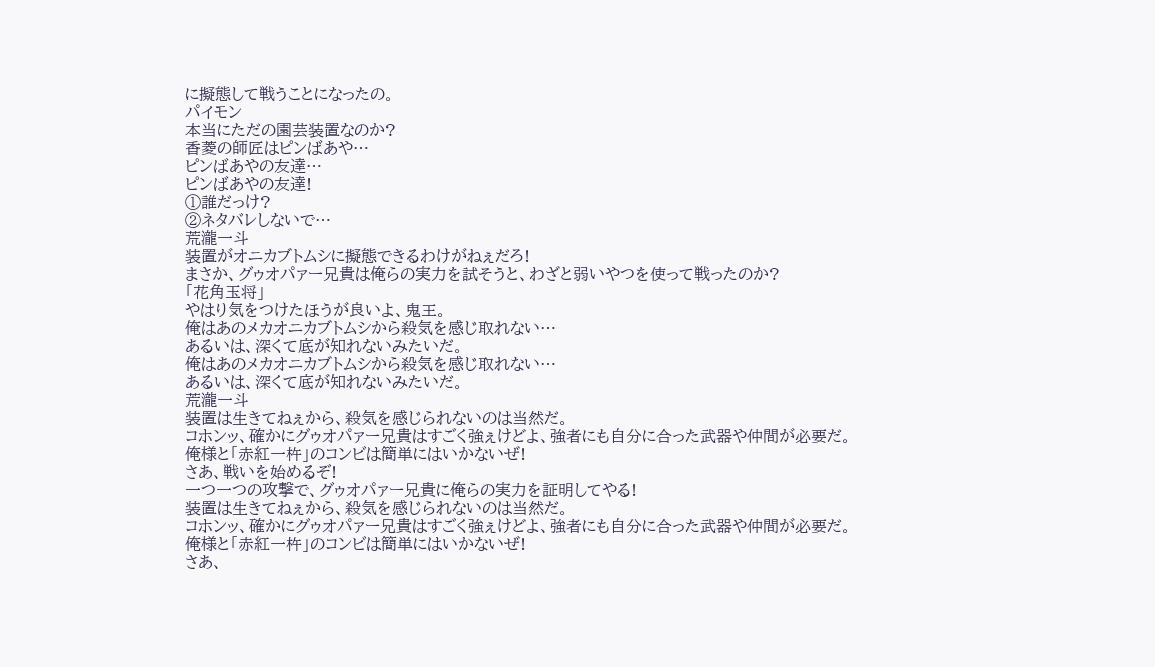に擬態して戦うことになったの。
パイモン
本当にただの園芸装置なのか?
香菱の師匠はピンばあや…
ピンばあやの友達…
ピンばあやの友達!
①誰だっけ?
②ネタバレしないで…
荒瀧一斗
装置がオニカブトムシに擬態できるわけがねぇだろ!
まさか、グゥオパァー兄貴は俺らの実力を試そうと、わざと弱いやつを使って戦ったのか?
「花角玉将」
やはり気をつけたほうが良いよ、鬼王。
俺はあのメカオニカブトムシから殺気を感じ取れない…
あるいは、深くて底が知れないみたいだ。
俺はあのメカオニカブトムシから殺気を感じ取れない…
あるいは、深くて底が知れないみたいだ。
荒瀧一斗
装置は生きてねぇから、殺気を感じられないのは当然だ。
コホンッ、確かにグゥオパァー兄貴はすごく強ぇけどよ、強者にも自分に合った武器や仲間が必要だ。
俺様と「赤紅一杵」のコンビは簡単にはいかないぜ!
さあ、戦いを始めるぞ!
一つ一つの攻撃で、グゥオパァー兄貴に俺らの実力を証明してやる!
装置は生きてねぇから、殺気を感じられないのは当然だ。
コホンッ、確かにグゥオパァー兄貴はすごく強ぇけどよ、強者にも自分に合った武器や仲間が必要だ。
俺様と「赤紅一杵」のコンビは簡単にはいかないぜ!
さあ、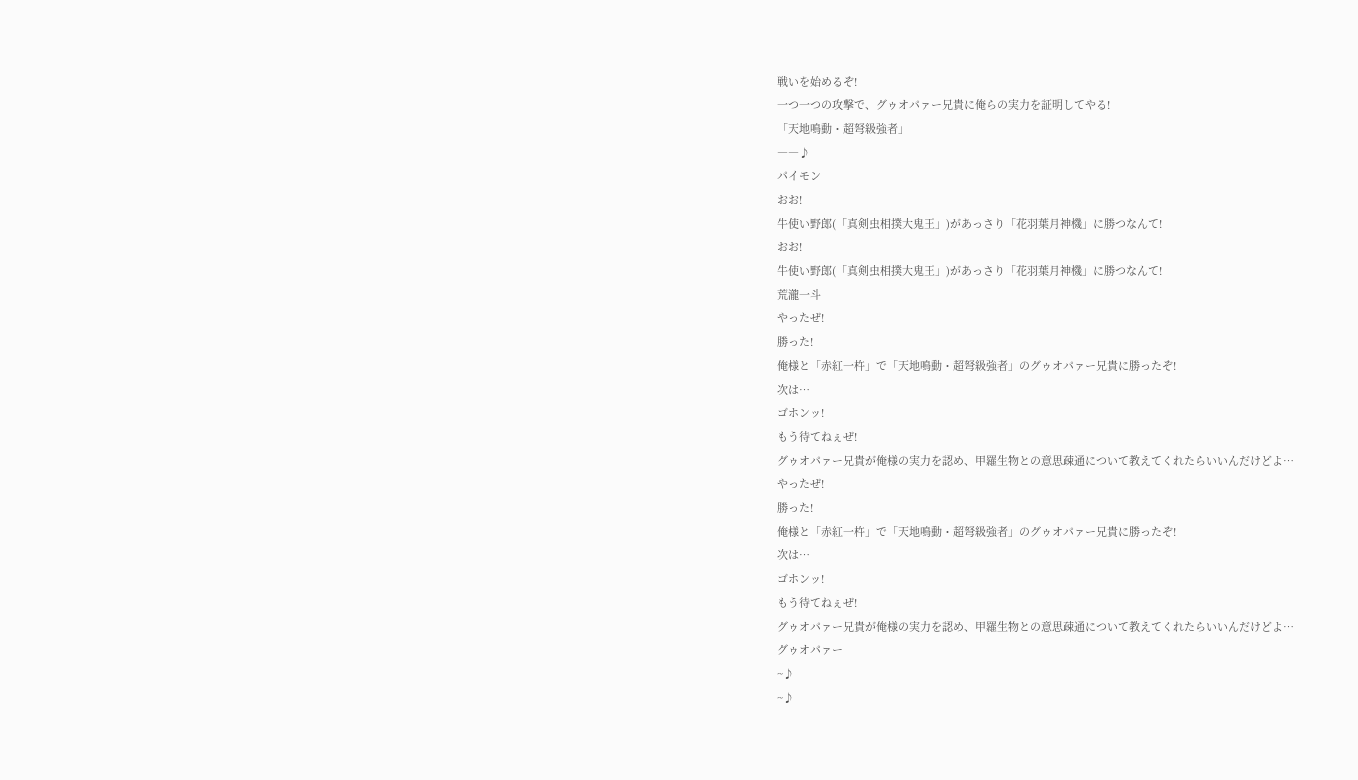戦いを始めるぞ!
一つ一つの攻撃で、グゥオパァー兄貴に俺らの実力を証明してやる!
「天地鳴動・超弩級強者」
――♪
パイモン
おお!
牛使い野郎(「真剣虫相撲大鬼王」)があっさり「花羽葉月神機」に勝つなんて!
おお!
牛使い野郎(「真剣虫相撲大鬼王」)があっさり「花羽葉月神機」に勝つなんて!
荒瀧一斗
やったぜ!
勝った!
俺様と「赤紅一杵」で「天地鳴動・超弩級強者」のグゥオパァー兄貴に勝ったぞ!
次は…
ゴホンッ!
もう待てねぇぜ!
グゥオパァー兄貴が俺様の実力を認め、甲羅生物との意思疎通について教えてくれたらいいんだけどよ…
やったぜ!
勝った!
俺様と「赤紅一杵」で「天地鳴動・超弩級強者」のグゥオパァー兄貴に勝ったぞ!
次は…
ゴホンッ!
もう待てねぇぜ!
グゥオパァー兄貴が俺様の実力を認め、甲羅生物との意思疎通について教えてくれたらいいんだけどよ…
グゥオパァー
~♪
~♪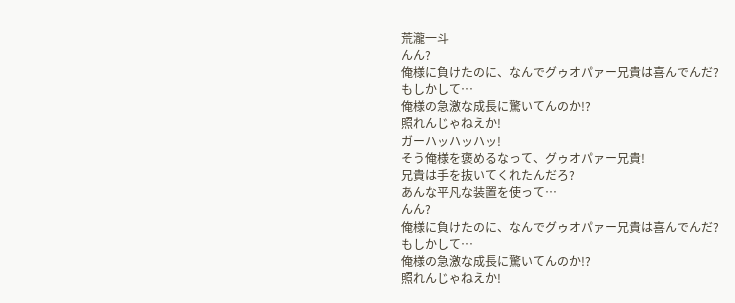荒瀧一斗
んん?
俺様に負けたのに、なんでグゥオパァー兄貴は喜んでんだ?
もしかして…
俺様の急激な成長に驚いてんのか!?
照れんじゃねえか!
ガーハッハッハッ!
そう俺様を褒めるなって、グゥオパァー兄貴!
兄貴は手を抜いてくれたんだろ?
あんな平凡な装置を使って…
んん?
俺様に負けたのに、なんでグゥオパァー兄貴は喜んでんだ?
もしかして…
俺様の急激な成長に驚いてんのか!?
照れんじゃねえか!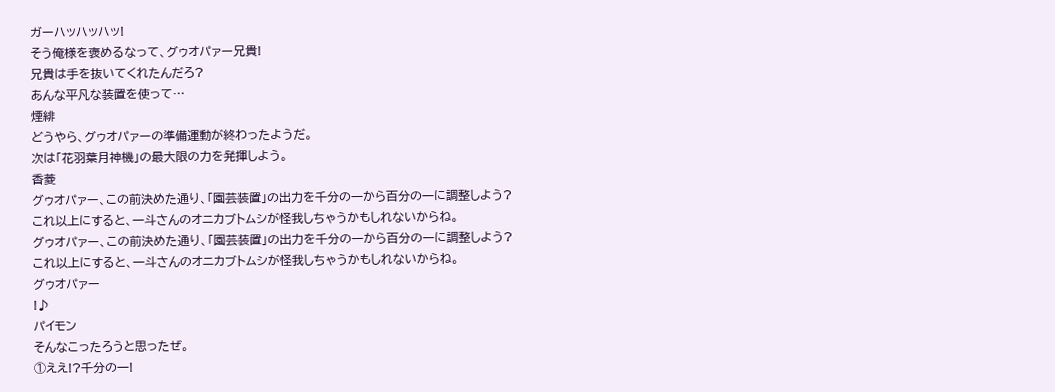ガーハッハッハッ!
そう俺様を褒めるなって、グゥオパァー兄貴!
兄貴は手を抜いてくれたんだろ?
あんな平凡な装置を使って…
煙緋
どうやら、グゥオパァーの準備運動が終わったようだ。
次は「花羽葉月神機」の最大限の力を発揮しよう。
香菱
グゥオパァー、この前決めた通り、「園芸装置」の出力を千分の一から百分の一に調整しよう?
これ以上にすると、一斗さんのオニカブトムシが怪我しちゃうかもしれないからね。
グゥオパァー、この前決めた通り、「園芸装置」の出力を千分の一から百分の一に調整しよう?
これ以上にすると、一斗さんのオニカブトムシが怪我しちゃうかもしれないからね。
グゥオパァー
!♪
パイモン
そんなこったろうと思ったぜ。
①ええ!?千分の一!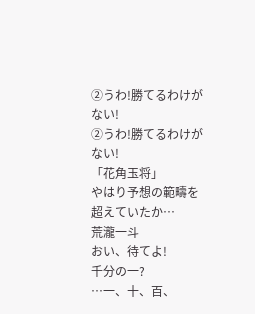②うわ!勝てるわけがない!
②うわ!勝てるわけがない!
「花角玉将」
やはり予想の範疇を超えていたか…
荒瀧一斗
おい、待てよ!
千分の一?
…一、十、百、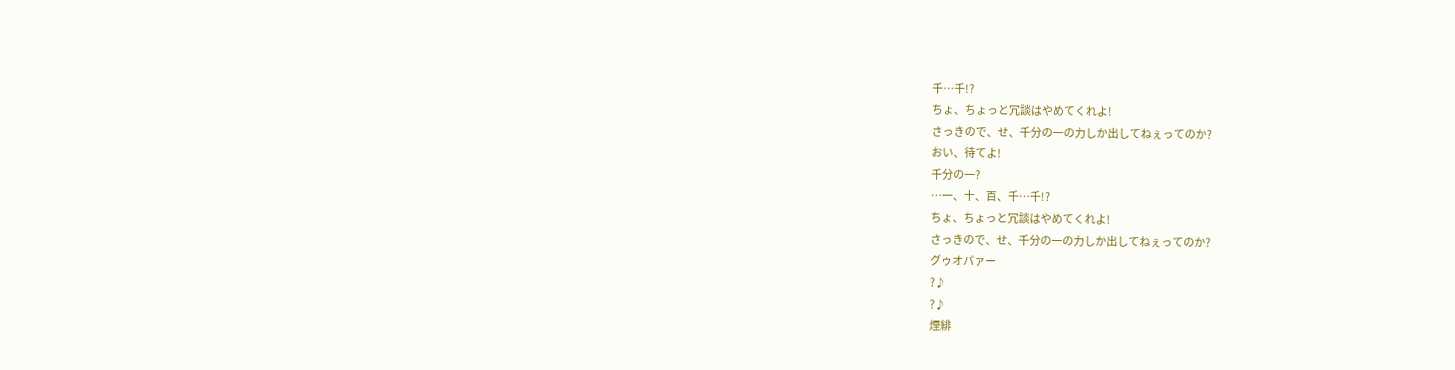千…千!?
ちょ、ちょっと冗談はやめてくれよ!
さっきので、せ、千分の一の力しか出してねぇってのか?
おい、待てよ!
千分の一?
…一、十、百、千…千!?
ちょ、ちょっと冗談はやめてくれよ!
さっきので、せ、千分の一の力しか出してねぇってのか?
グゥオパァー
?♪
?♪
煙緋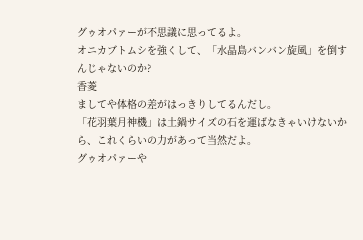グゥオパァーが不思議に思ってるよ。
オニカブトムシを強くして、「水晶島バンバン旋風」を倒すんじゃないのか?
香菱
ましてや体格の差がはっきりしてるんだし。
「花羽葉月神機」は土鍋サイズの石を運ばなきゃいけないから、これくらいの力があって当然だよ。
グゥオパァーや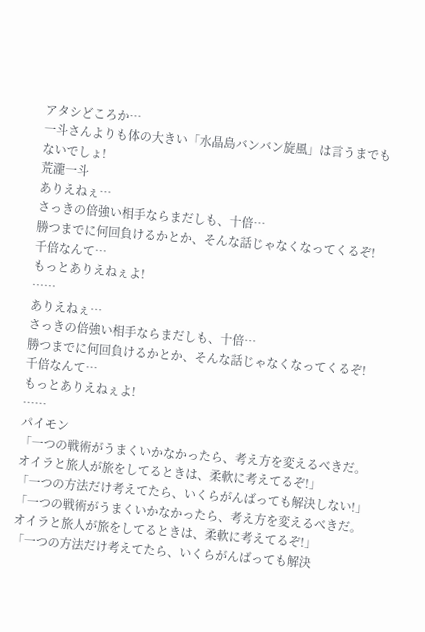アタシどころか…
一斗さんよりも体の大きい「水晶島バンバン旋風」は言うまでもないでしょ!
荒瀧一斗
ありえねぇ…
さっきの倍強い相手ならまだしも、十倍…
勝つまでに何回負けるかとか、そんな話じゃなくなってくるぞ!
千倍なんて…
もっとありえねぇよ!
……
ありえねぇ…
さっきの倍強い相手ならまだしも、十倍…
勝つまでに何回負けるかとか、そんな話じゃなくなってくるぞ!
千倍なんて…
もっとありえねぇよ!
……
パイモン
「一つの戦術がうまくいかなかったら、考え方を変えるべきだ。
オイラと旅人が旅をしてるときは、柔軟に考えてるぞ!」
「一つの方法だけ考えてたら、いくらがんばっても解決しない!」
「一つの戦術がうまくいかなかったら、考え方を変えるべきだ。
オイラと旅人が旅をしてるときは、柔軟に考えてるぞ!」
「一つの方法だけ考えてたら、いくらがんばっても解決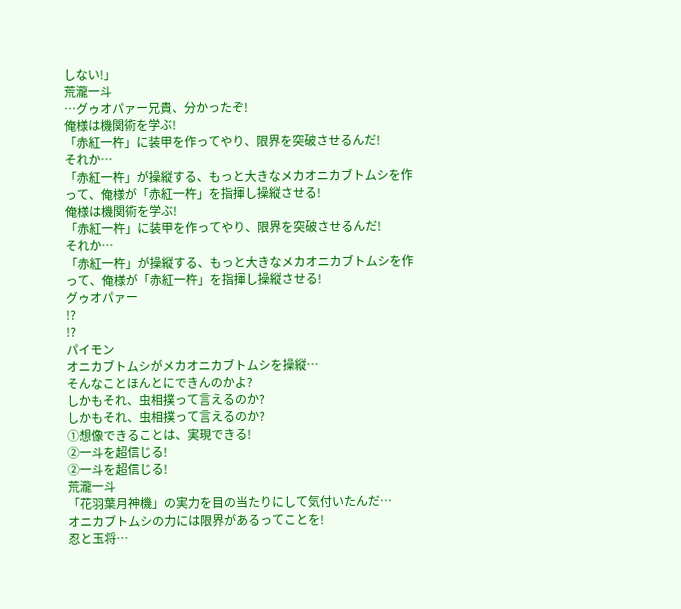しない!」
荒瀧一斗
…グゥオパァー兄貴、分かったぞ!
俺様は機関術を学ぶ!
「赤紅一杵」に装甲を作ってやり、限界を突破させるんだ!
それか…
「赤紅一杵」が操縦する、もっと大きなメカオニカブトムシを作って、俺様が「赤紅一杵」を指揮し操縦させる!
俺様は機関術を学ぶ!
「赤紅一杵」に装甲を作ってやり、限界を突破させるんだ!
それか…
「赤紅一杵」が操縦する、もっと大きなメカオニカブトムシを作って、俺様が「赤紅一杵」を指揮し操縦させる!
グゥオパァー
!?
!?
パイモン
オニカブトムシがメカオニカブトムシを操縦…
そんなことほんとにできんのかよ?
しかもそれ、虫相撲って言えるのか?
しかもそれ、虫相撲って言えるのか?
①想像できることは、実現できる!
②一斗を超信じる!
②一斗を超信じる!
荒瀧一斗
「花羽葉月神機」の実力を目の当たりにして気付いたんだ…
オニカブトムシの力には限界があるってことを!
忍と玉将…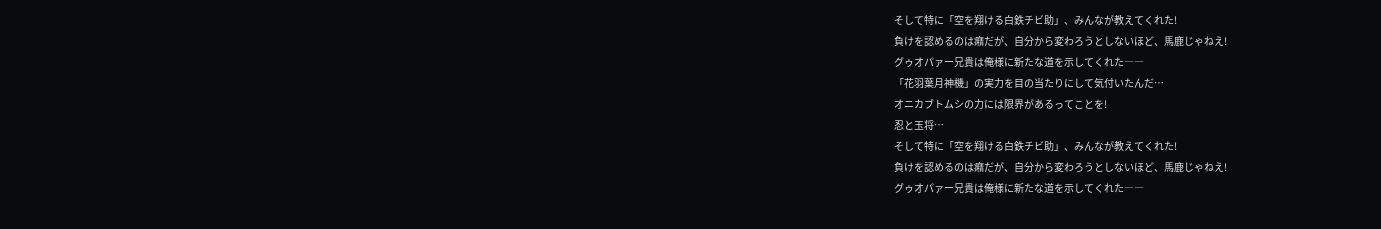そして特に「空を翔ける白鉄チビ助」、みんなが教えてくれた!
負けを認めるのは癪だが、自分から変わろうとしないほど、馬鹿じゃねえ!
グゥオパァー兄貴は俺様に新たな道を示してくれた――
「花羽葉月神機」の実力を目の当たりにして気付いたんだ…
オニカブトムシの力には限界があるってことを!
忍と玉将…
そして特に「空を翔ける白鉄チビ助」、みんなが教えてくれた!
負けを認めるのは癪だが、自分から変わろうとしないほど、馬鹿じゃねえ!
グゥオパァー兄貴は俺様に新たな道を示してくれた――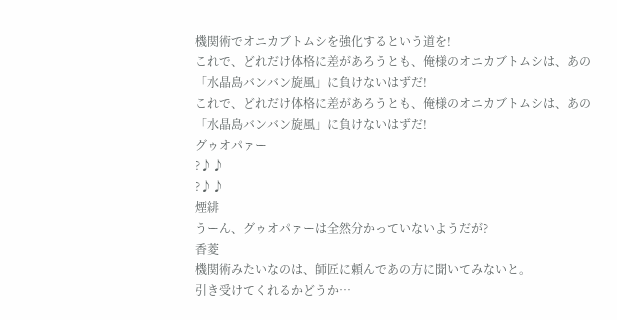機関術でオニカブトムシを強化するという道を!
これで、どれだけ体格に差があろうとも、俺様のオニカブトムシは、あの「水晶島バンバン旋風」に負けないはずだ!
これで、どれだけ体格に差があろうとも、俺様のオニカブトムシは、あの「水晶島バンバン旋風」に負けないはずだ!
グゥオパァー
?♪♪
?♪♪
煙緋
うーん、グゥオパァーは全然分かっていないようだが?
香菱
機関術みたいなのは、師匠に頼んであの方に聞いてみないと。
引き受けてくれるかどうか…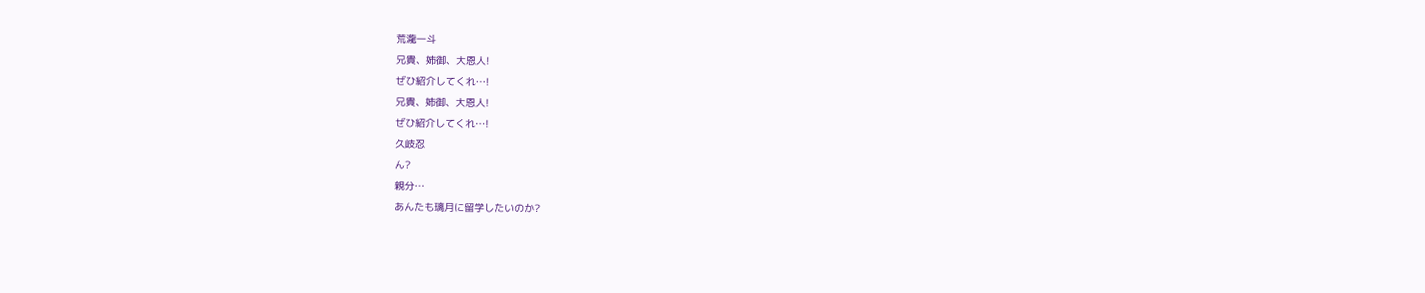荒瀧一斗
兄貴、姉御、大恩人!
ぜひ紹介してくれ…!
兄貴、姉御、大恩人!
ぜひ紹介してくれ…!
久岐忍
ん?
親分…
あんたも璃月に留学したいのか?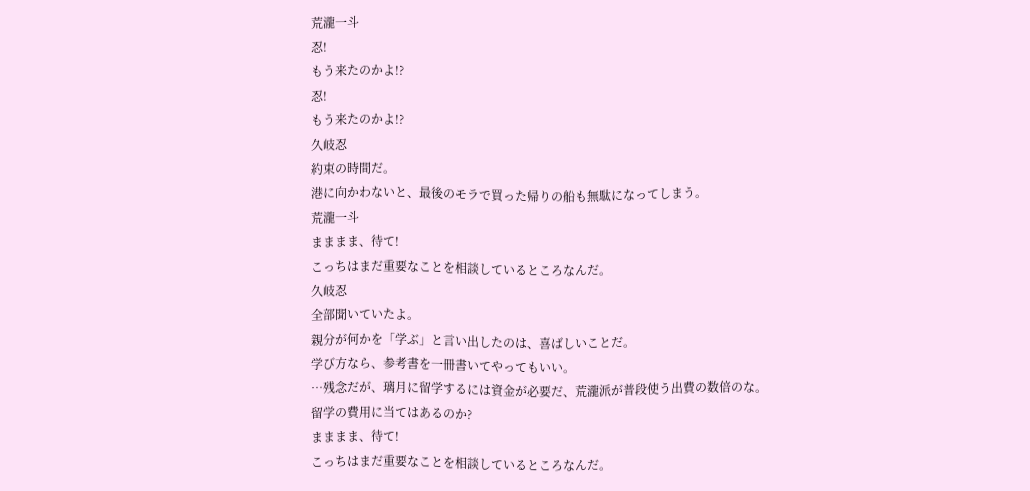荒瀧一斗
忍!
もう来たのかよ!?
忍!
もう来たのかよ!?
久岐忍
約束の時間だ。
港に向かわないと、最後のモラで買った帰りの船も無駄になってしまう。
荒瀧一斗
まままま、待て!
こっちはまだ重要なことを相談しているところなんだ。
久岐忍
全部聞いていたよ。
親分が何かを「学ぶ」と言い出したのは、喜ばしいことだ。
学び方なら、参考書を一冊書いてやってもいい。
…残念だが、璃月に留学するには資金が必要だ、荒瀧派が普段使う出費の数倍のな。
留学の費用に当てはあるのか?
まままま、待て!
こっちはまだ重要なことを相談しているところなんだ。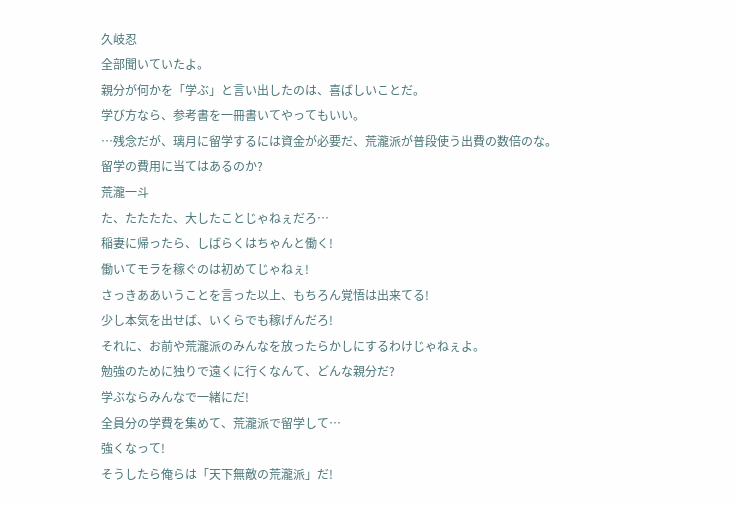久岐忍
全部聞いていたよ。
親分が何かを「学ぶ」と言い出したのは、喜ばしいことだ。
学び方なら、参考書を一冊書いてやってもいい。
…残念だが、璃月に留学するには資金が必要だ、荒瀧派が普段使う出費の数倍のな。
留学の費用に当てはあるのか?
荒瀧一斗
た、たたたた、大したことじゃねぇだろ…
稲妻に帰ったら、しばらくはちゃんと働く!
働いてモラを稼ぐのは初めてじゃねぇ!
さっきああいうことを言った以上、もちろん覚悟は出来てる!
少し本気を出せば、いくらでも稼げんだろ!
それに、お前や荒瀧派のみんなを放ったらかしにするわけじゃねぇよ。
勉強のために独りで遠くに行くなんて、どんな親分だ?
学ぶならみんなで一緒にだ!
全員分の学費を集めて、荒瀧派で留学して…
強くなって!
そうしたら俺らは「天下無敵の荒瀧派」だ!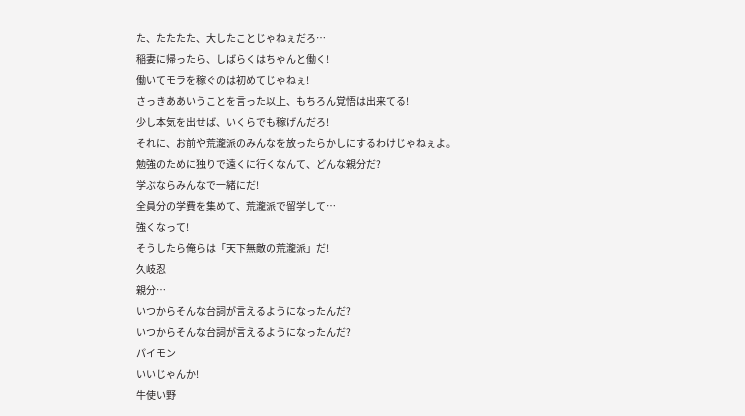た、たたたた、大したことじゃねぇだろ…
稲妻に帰ったら、しばらくはちゃんと働く!
働いてモラを稼ぐのは初めてじゃねぇ!
さっきああいうことを言った以上、もちろん覚悟は出来てる!
少し本気を出せば、いくらでも稼げんだろ!
それに、お前や荒瀧派のみんなを放ったらかしにするわけじゃねぇよ。
勉強のために独りで遠くに行くなんて、どんな親分だ?
学ぶならみんなで一緒にだ!
全員分の学費を集めて、荒瀧派で留学して…
強くなって!
そうしたら俺らは「天下無敵の荒瀧派」だ!
久岐忍
親分…
いつからそんな台詞が言えるようになったんだ?
いつからそんな台詞が言えるようになったんだ?
パイモン
いいじゃんか!
牛使い野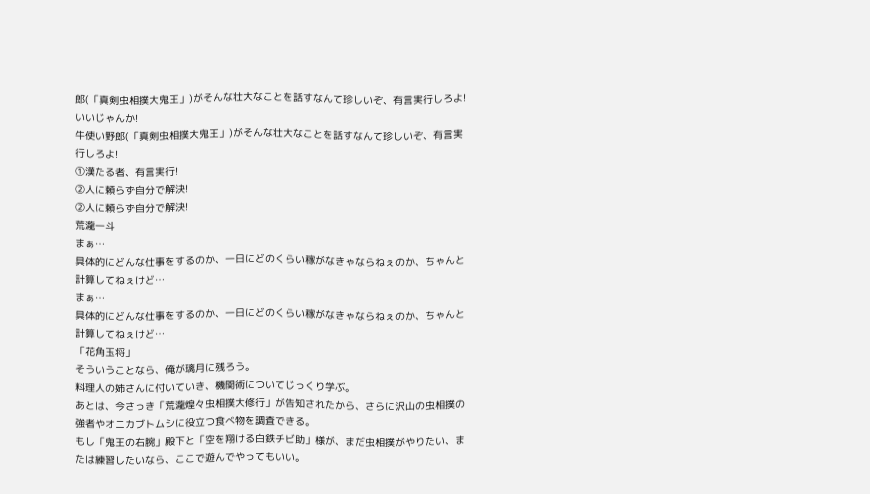郎(「真剣虫相撲大鬼王」)がそんな壮大なことを話すなんて珍しいぞ、有言実行しろよ!
いいじゃんか!
牛使い野郎(「真剣虫相撲大鬼王」)がそんな壮大なことを話すなんて珍しいぞ、有言実行しろよ!
①漢たる者、有言実行!
②人に頼らず自分で解決!
②人に頼らず自分で解決!
荒瀧一斗
まぁ…
具体的にどんな仕事をするのか、一日にどのくらい稼がなきゃならねぇのか、ちゃんと計算してねぇけど…
まぁ…
具体的にどんな仕事をするのか、一日にどのくらい稼がなきゃならねぇのか、ちゃんと計算してねぇけど…
「花角玉将」
そういうことなら、俺が璃月に残ろう。
料理人の姉さんに付いていき、機関術についてじっくり学ぶ。
あとは、今さっき「荒瀧煌々虫相撲大修行」が告知されたから、さらに沢山の虫相撲の強者やオニカブトムシに役立つ食べ物を調査できる。
もし「鬼王の右腕」殿下と「空を翔ける白鉄チビ助」様が、まだ虫相撲がやりたい、または練習したいなら、ここで遊んでやってもいい。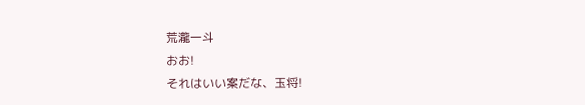荒瀧一斗
おお!
それはいい案だな、玉将!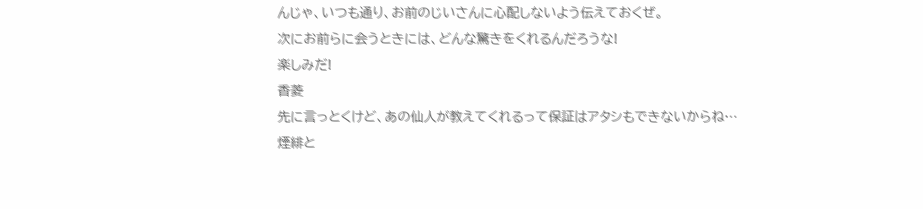んじゃ、いつも通り、お前のじいさんに心配しないよう伝えておくぜ。
次にお前らに会うときには、どんな驚きをくれるんだろうな!
楽しみだ!
香菱
先に言っとくけど、あの仙人が教えてくれるって保証はアタシもできないからね…
煙緋と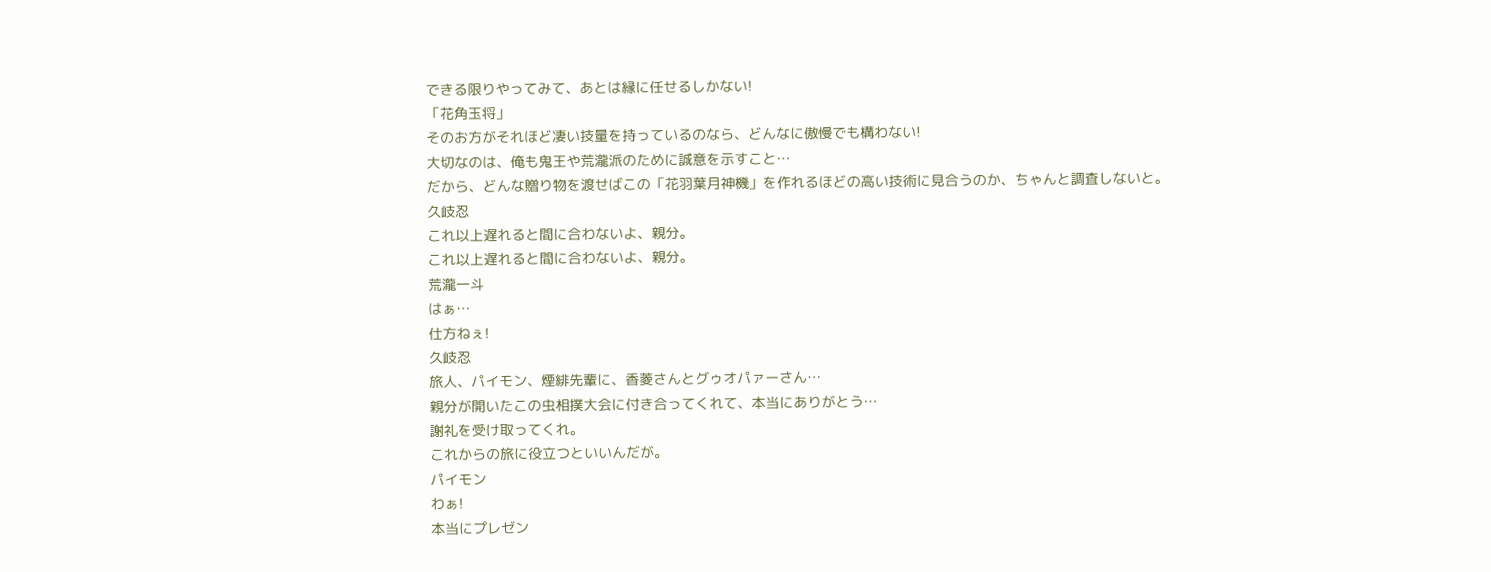できる限りやってみて、あとは縁に任せるしかない!
「花角玉将」
そのお方がそれほど凄い技量を持っているのなら、どんなに傲慢でも構わない!
大切なのは、俺も鬼王や荒瀧派のために誠意を示すこと…
だから、どんな贈り物を渡せばこの「花羽葉月神機」を作れるほどの高い技術に見合うのか、ちゃんと調査しないと。
久岐忍
これ以上遅れると間に合わないよ、親分。
これ以上遅れると間に合わないよ、親分。
荒瀧一斗
はぁ…
仕方ねぇ!
久岐忍
旅人、パイモン、煙緋先輩に、香菱さんとグゥオパァーさん…
親分が開いたこの虫相撲大会に付き合ってくれて、本当にありがとう…
謝礼を受け取ってくれ。
これからの旅に役立つといいんだが。
パイモン
わぁ!
本当にプレゼン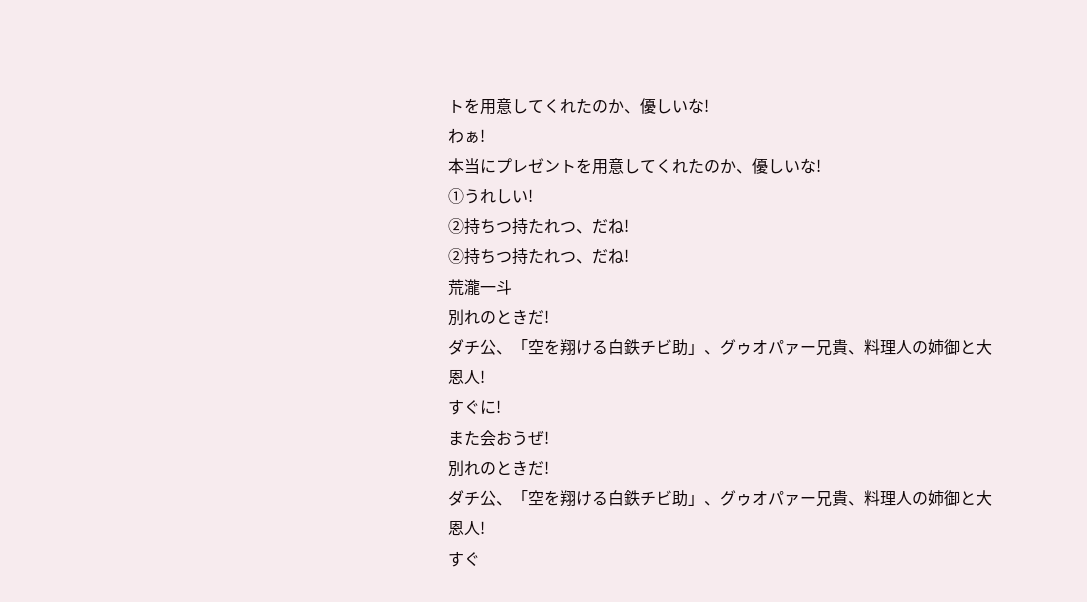トを用意してくれたのか、優しいな!
わぁ!
本当にプレゼントを用意してくれたのか、優しいな!
①うれしい!
②持ちつ持たれつ、だね!
②持ちつ持たれつ、だね!
荒瀧一斗
別れのときだ!
ダチ公、「空を翔ける白鉄チビ助」、グゥオパァー兄貴、料理人の姉御と大恩人!
すぐに!
また会おうぜ!
別れのときだ!
ダチ公、「空を翔ける白鉄チビ助」、グゥオパァー兄貴、料理人の姉御と大恩人!
すぐ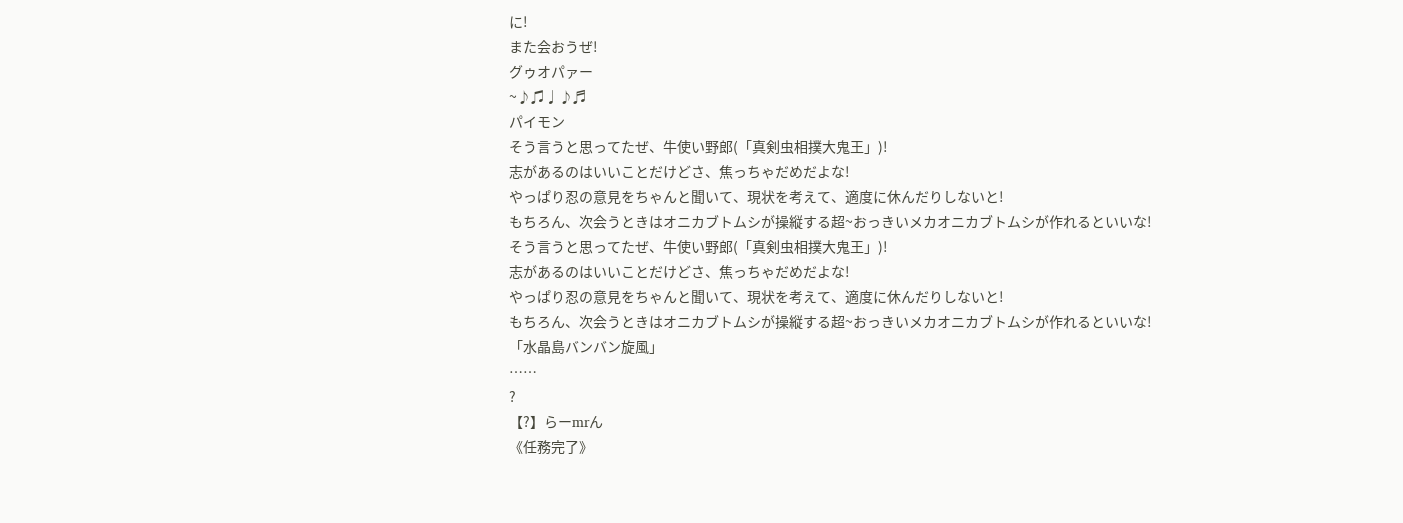に!
また会おうぜ!
グゥオパァー
~♪♫♩♪♬
パイモン
そう言うと思ってたぜ、牛使い野郎(「真剣虫相撲大鬼王」)!
志があるのはいいことだけどさ、焦っちゃだめだよな!
やっぱり忍の意見をちゃんと聞いて、現状を考えて、適度に休んだりしないと!
もちろん、次会うときはオニカブトムシが操縦する超~おっきいメカオニカブトムシが作れるといいな!
そう言うと思ってたぜ、牛使い野郎(「真剣虫相撲大鬼王」)!
志があるのはいいことだけどさ、焦っちゃだめだよな!
やっぱり忍の意見をちゃんと聞いて、現状を考えて、適度に休んだりしないと!
もちろん、次会うときはオニカブトムシが操縦する超~おっきいメカオニカブトムシが作れるといいな!
「水晶島バンバン旋風」
……
?
【?】らーmrん
《任務完了》